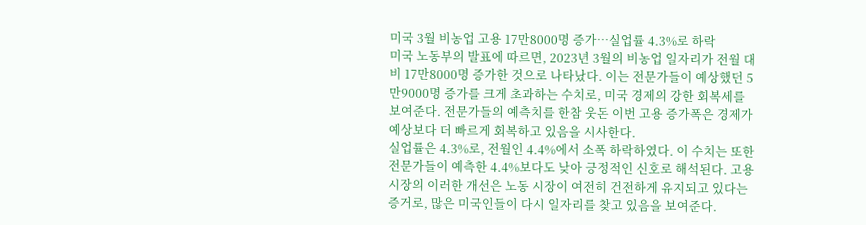미국 3월 비농업 고용 17만8000명 증가…실업률 4.3%로 하락
미국 노동부의 발표에 따르면, 2023년 3월의 비농업 일자리가 전월 대비 17만8000명 증가한 것으로 나타났다. 이는 전문가들이 예상했던 5만9000명 증가를 크게 초과하는 수치로, 미국 경제의 강한 회복세를 보여준다. 전문가들의 예측치를 한참 웃돈 이번 고용 증가폭은 경제가 예상보다 더 빠르게 회복하고 있음을 시사한다.
실업률은 4.3%로, 전월인 4.4%에서 소폭 하락하였다. 이 수치는 또한 전문가들이 예측한 4.4%보다도 낮아 긍정적인 신호로 해석된다. 고용 시장의 이러한 개선은 노동 시장이 여전히 건전하게 유지되고 있다는 증거로, 많은 미국인들이 다시 일자리를 찾고 있음을 보여준다.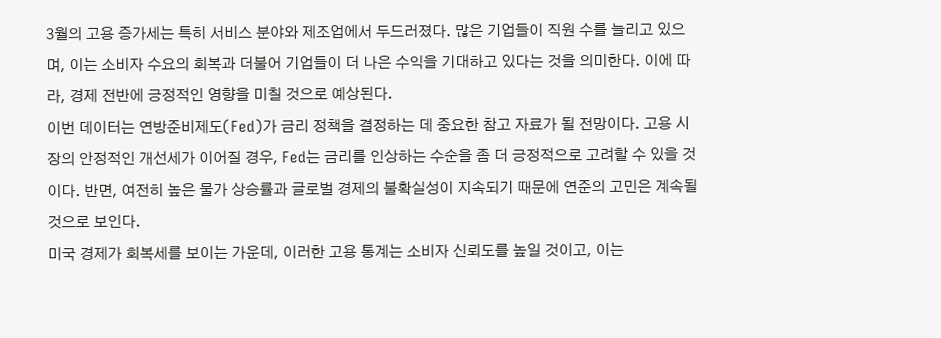3월의 고용 증가세는 특히 서비스 분야와 제조업에서 두드러졌다. 많은 기업들이 직원 수를 늘리고 있으며, 이는 소비자 수요의 회복과 더불어 기업들이 더 나은 수익을 기대하고 있다는 것을 의미한다. 이에 따라, 경제 전반에 긍정적인 영향을 미칠 것으로 예상된다.
이번 데이터는 연방준비제도(Fed)가 금리 정책을 결정하는 데 중요한 참고 자료가 될 전망이다. 고용 시장의 안정적인 개선세가 이어질 경우, Fed는 금리를 인상하는 수순을 좀 더 긍정적으로 고려할 수 있을 것이다. 반면, 여전히 높은 물가 상승률과 글로벌 경제의 불확실성이 지속되기 때문에 연준의 고민은 계속될 것으로 보인다.
미국 경제가 회복세를 보이는 가운데, 이러한 고용 통계는 소비자 신뢰도를 높일 것이고, 이는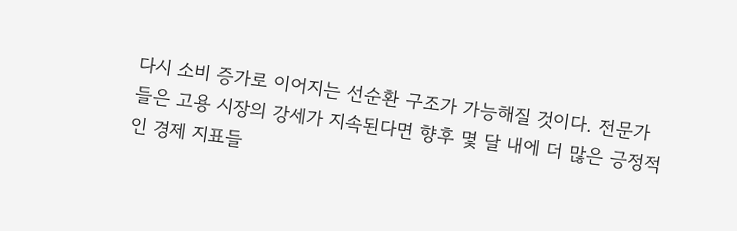다시 소비 증가로 이어지는 선순환 구조가 가능해질 것이다. 전문가들은 고용 시장의 강세가 지속된다면 향후 몇 달 내에 더 많은 긍정적인 경제 지표들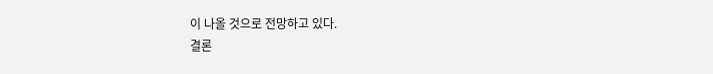이 나올 것으로 전망하고 있다.
결론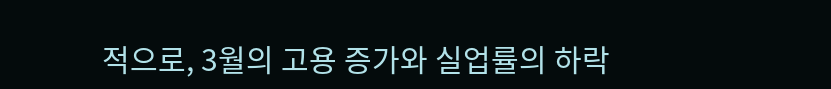적으로, 3월의 고용 증가와 실업률의 하락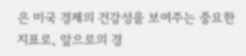은 미국 경제의 건강성을 보여주는 중요한 지표로, 앞으로의 경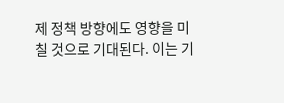제 정책 방향에도 영향을 미칠 것으로 기대된다. 이는 기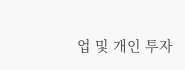업 및 개인 투자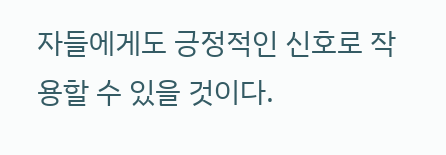자들에게도 긍정적인 신호로 작용할 수 있을 것이다.